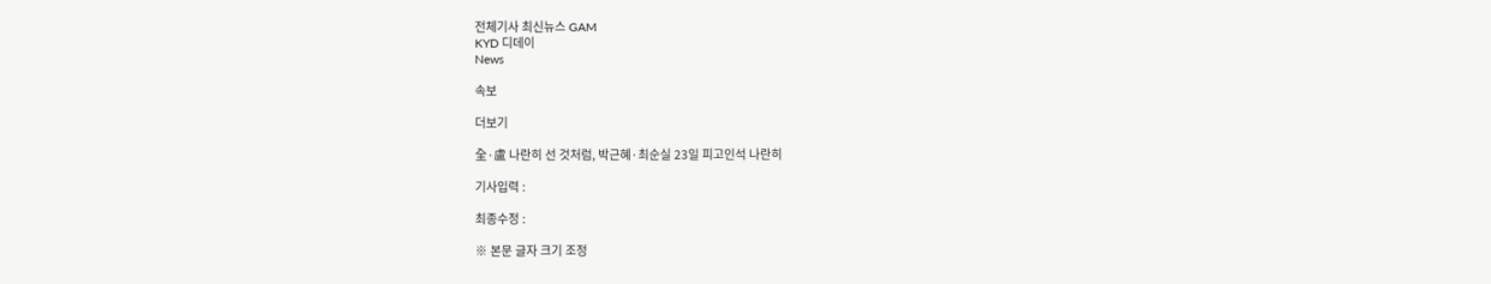전체기사 최신뉴스 GAM
KYD 디데이
News

속보

더보기

全·盧 나란히 선 것처럼, 박근혜·최순실 23일 피고인석 나란히

기사입력 :

최종수정 :

※ 본문 글자 크기 조정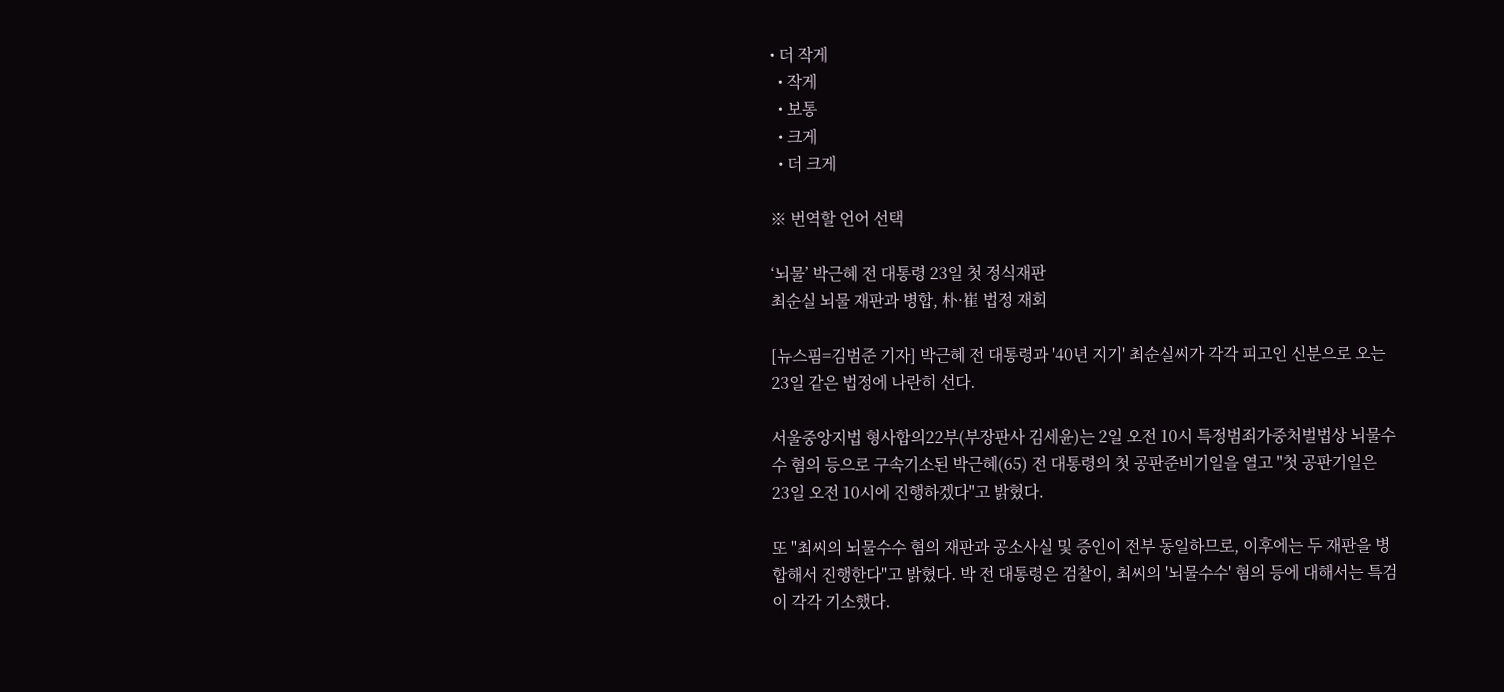• 더 작게
  • 작게
  • 보통
  • 크게
  • 더 크게

※ 번역할 언어 선택

‘뇌물’ 박근혜 전 대통령 23일 첫 정식재판
최순실 뇌물 재판과 병합, 朴·崔 법정 재회

[뉴스핌=김범준 기자] 박근혜 전 대통령과 '40년 지기' 최순실씨가 각각 피고인 신분으로 오는 23일 같은 법정에 나란히 선다.

서울중앙지법 형사합의22부(부장판사 김세윤)는 2일 오전 10시 특정범죄가중처벌법상 뇌물수수 혐의 등으로 구속기소된 박근혜(65) 전 대통령의 첫 공판준비기일을 열고 "첫 공판기일은 23일 오전 10시에 진행하겠다"고 밝혔다.

또 "최씨의 뇌물수수 혐의 재판과 공소사실 및 증인이 전부 동일하므로, 이후에는 두 재판을 병합해서 진행한다"고 밝혔다. 박 전 대통령은 검찰이, 최씨의 '뇌물수수' 혐의 등에 대해서는 특검이 각각 기소했다.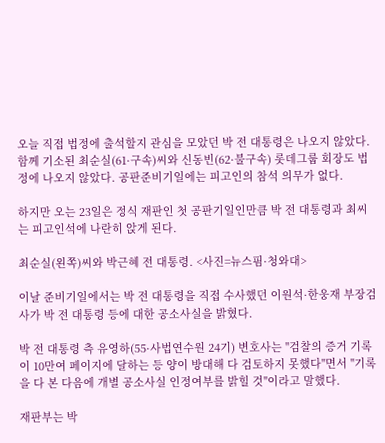오늘 직접 법정에 출석할지 관심을 모았던 박 전 대통령은 나오지 않았다. 함께 기소된 최순실(61·구속)씨와 신동빈(62·불구속) 롯데그룹 회장도 법정에 나오지 않았다. 공판준비기일에는 피고인의 참석 의무가 없다.

하지만 오는 23일은 정식 재판인 첫 공판기일인만큼 박 전 대통령과 최씨는 피고인석에 나란히 앉게 된다.

최순실(왼쪽)씨와 박근혜 전 대통령. <사진=뉴스핌·청와대>

이날 준비기일에서는 박 전 대통령을 직접 수사했던 이원석·한웅재 부장검사가 박 전 대통령 등에 대한 공소사실을 밝혔다.

박 전 대통령 측 유영하(55·사법연수원 24기) 변호사는 "검찰의 증거 기록이 10만여 페이지에 달하는 등 양이 방대해 다 검토하지 못했다"면서 "기록을 다 본 다음에 개별 공소사실 인정여부를 밝힐 것"이라고 말했다.

재판부는 박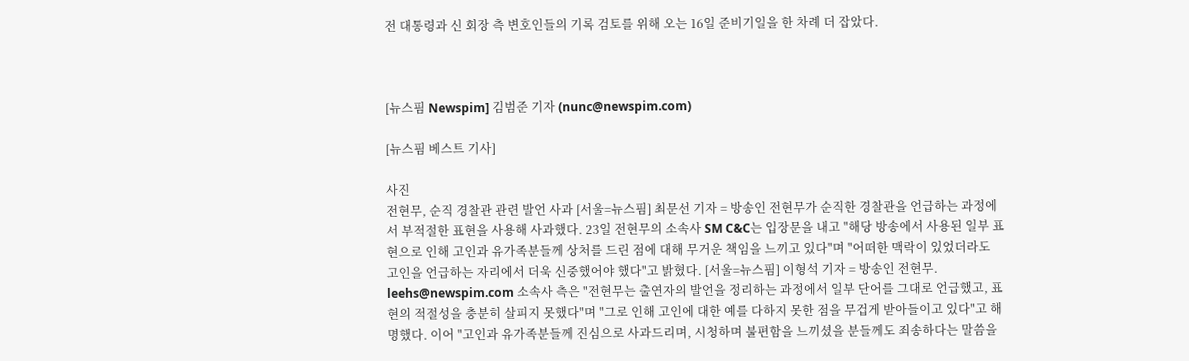전 대통령과 신 회장 측 변호인들의 기록 검토를 위해 오는 16일 준비기일을 한 차례 더 잡았다.



[뉴스핌 Newspim] 김범준 기자 (nunc@newspim.com)

[뉴스핌 베스트 기사]

사진
전현무, 순직 경찰관 관련 발언 사과 [서울=뉴스핌] 최문선 기자 = 방송인 전현무가 순직한 경찰관을 언급하는 과정에서 부적절한 표현을 사용해 사과했다. 23일 전현무의 소속사 SM C&C는 입장문을 내고 "해당 방송에서 사용된 일부 표현으로 인해 고인과 유가족분들께 상처를 드린 점에 대해 무거운 책임을 느끼고 있다"며 "어떠한 맥락이 있었더라도 고인을 언급하는 자리에서 더욱 신중했어야 했다"고 밝혔다. [서울=뉴스핌] 이형석 기자 = 방송인 전현무. leehs@newspim.com 소속사 측은 "전현무는 출연자의 발언을 정리하는 과정에서 일부 단어를 그대로 언급했고, 표현의 적절성을 충분히 살피지 못했다"며 "그로 인해 고인에 대한 예를 다하지 못한 점을 무겁게 받아들이고 있다"고 해명했다. 이어 "고인과 유가족분들께 진심으로 사과드리며, 시청하며 불편함을 느끼셨을 분들께도 죄송하다는 말씀을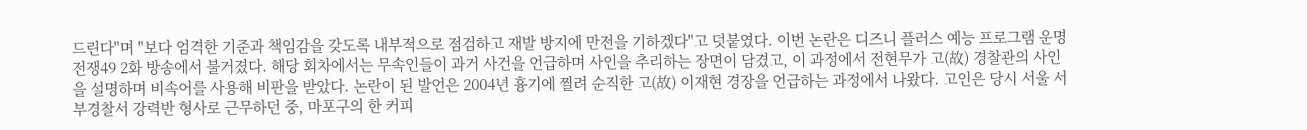드린다"며 "보다 엄격한 기준과 책임감을 갖도록 내부적으로 점검하고 재발 방지에 만전을 기하겠다"고 덧붙였다. 이번 논란은 디즈니 플러스 예능 프로그램 운명전쟁49 2화 방송에서 불거졌다. 해당 회차에서는 무속인들이 과거 사건을 언급하며 사인을 추리하는 장면이 담겼고, 이 과정에서 전현무가 고(故) 경찰관의 사인을 설명하며 비속어를 사용해 비판을 받았다. 논란이 된 발언은 2004년 흉기에 찔려 순직한 고(故) 이재현 경장을 언급하는 과정에서 나왔다. 고인은 당시 서울 서부경찰서 강력반 형사로 근무하던 중, 마포구의 한 커피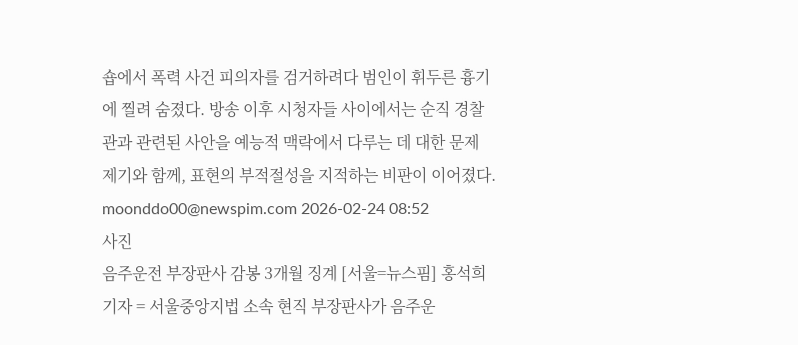숍에서 폭력 사건 피의자를 검거하려다 범인이 휘두른 흉기에 찔려 숨졌다. 방송 이후 시청자들 사이에서는 순직 경찰관과 관련된 사안을 예능적 맥락에서 다루는 데 대한 문제 제기와 함께, 표현의 부적절성을 지적하는 비판이 이어졌다. moonddo00@newspim.com 2026-02-24 08:52
사진
음주운전 부장판사 감봉 3개월 징계 [서울=뉴스핌] 홍석희 기자 = 서울중앙지법 소속 현직 부장판사가 음주운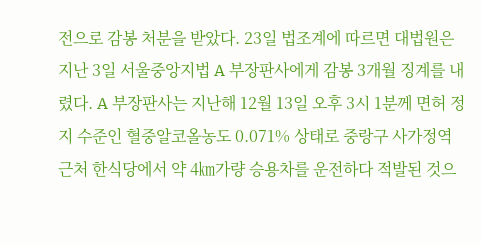전으로 감봉 처분을 받았다. 23일 법조계에 따르면 대법원은 지난 3일 서울중앙지법 A 부장판사에게 감봉 3개월 징계를 내렸다. A 부장판사는 지난해 12월 13일 오후 3시 1분께 면허 정지 수준인 혈중알코올농도 0.071% 상태로 중랑구 사가정역 근처 한식당에서 약 4㎞가량 승용차를 운전하다 적발된 것으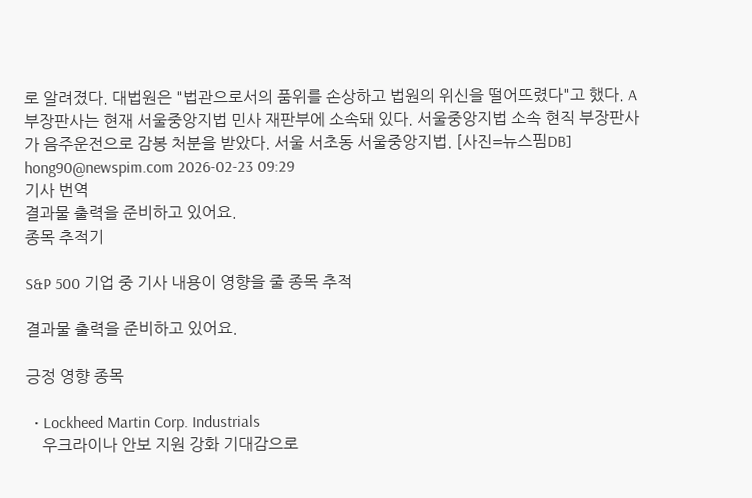로 알려졌다. 대법원은 "법관으로서의 품위를 손상하고 법원의 위신을 떨어뜨렸다"고 했다. A 부장판사는 현재 서울중앙지법 민사 재판부에 소속돼 있다. 서울중앙지법 소속 현직 부장판사가 음주운전으로 감봉 처분을 받았다. 서울 서초동 서울중앙지법. [사진=뉴스핌DB] hong90@newspim.com 2026-02-23 09:29
기사 번역
결과물 출력을 준비하고 있어요.
종목 추적기

S&P 500 기업 중 기사 내용이 영향을 줄 종목 추적

결과물 출력을 준비하고 있어요.

긍정 영향 종목

  • Lockheed Martin Corp. Industrials
    우크라이나 안보 지원 강화 기대감으로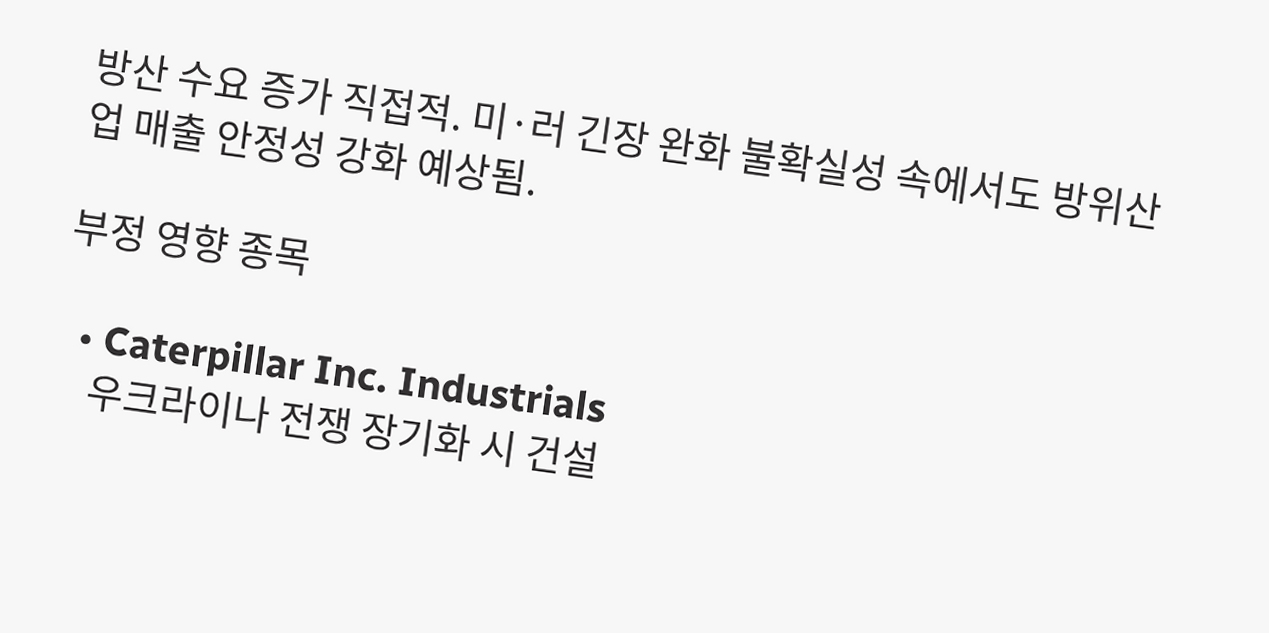방산 수요 증가 직접적. 미·러 긴장 완화 불확실성 속에서도 방위산업 매출 안정성 강화 예상됨.

부정 영향 종목

  • Caterpillar Inc. Industrials
    우크라이나 전쟁 장기화 시 건설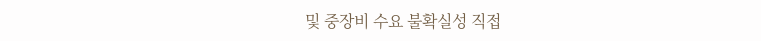및 중장비 수요 불확실성 직접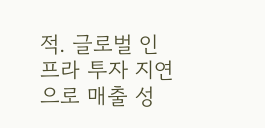적. 글로벌 인프라 투자 지연으로 매출 성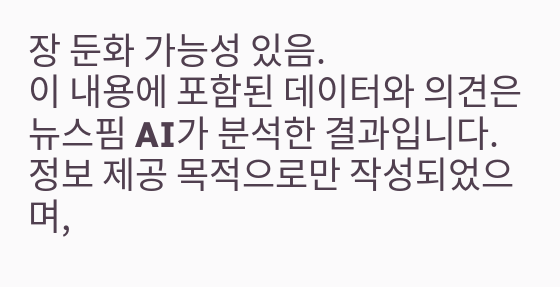장 둔화 가능성 있음.
이 내용에 포함된 데이터와 의견은 뉴스핌 AI가 분석한 결과입니다. 정보 제공 목적으로만 작성되었으며,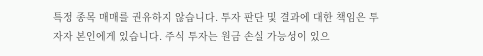특정 종목 매매를 권유하지 않습니다. 투자 판단 및 결과에 대한 책임은 투자자 본인에게 있습니다. 주식 투자는 원금 손실 가능성이 있으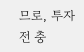므로, 투자 전 충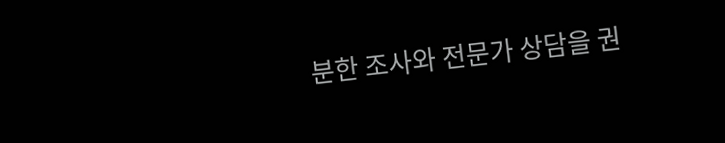분한 조사와 전문가 상담을 권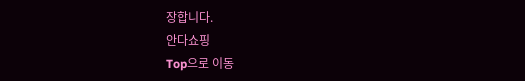장합니다.
안다쇼핑
Top으로 이동